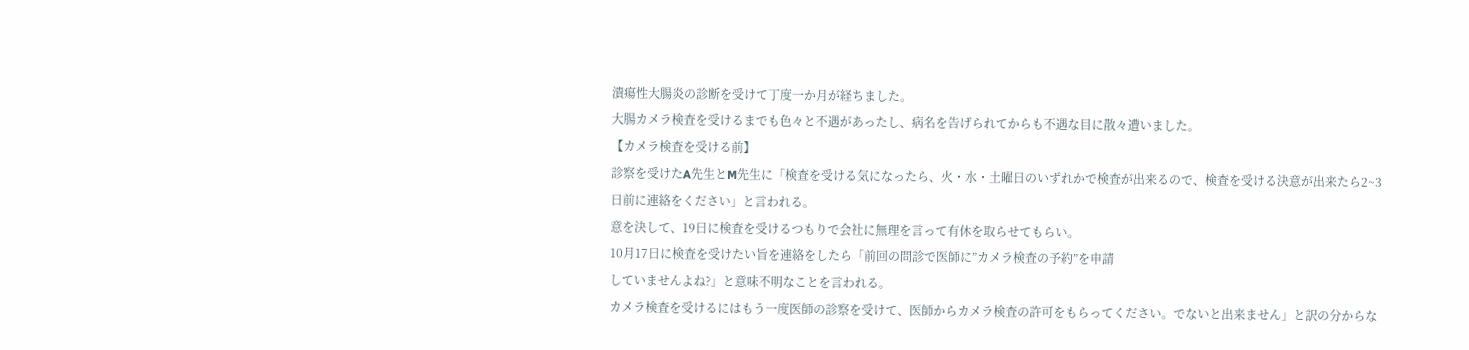潰瘍性大腸炎の診断を受けて丁度一か月が経ちました。
大腸カメラ検査を受けるまでも色々と不遇があったし、病名を告げられてからも不遇な目に散々遭いました。
【カメラ検査を受ける前】
診察を受けたA先生とM先生に「検査を受ける気になったら、火・水・土曜日のいずれかで検査が出来るので、検査を受ける決意が出来たら2~3日前に連絡をください」と言われる。
意を決して、19日に検査を受けるつもりで会社に無理を言って有休を取らせてもらい。
10月17日に検査を受けたい旨を連絡をしたら「前回の問診で医師に”カメラ検査の予約”を申請
していませんよね?」と意味不明なことを言われる。
カメラ検査を受けるにはもう一度医師の診察を受けて、医師からカメラ検査の許可をもらってください。でないと出来ません」と訳の分からな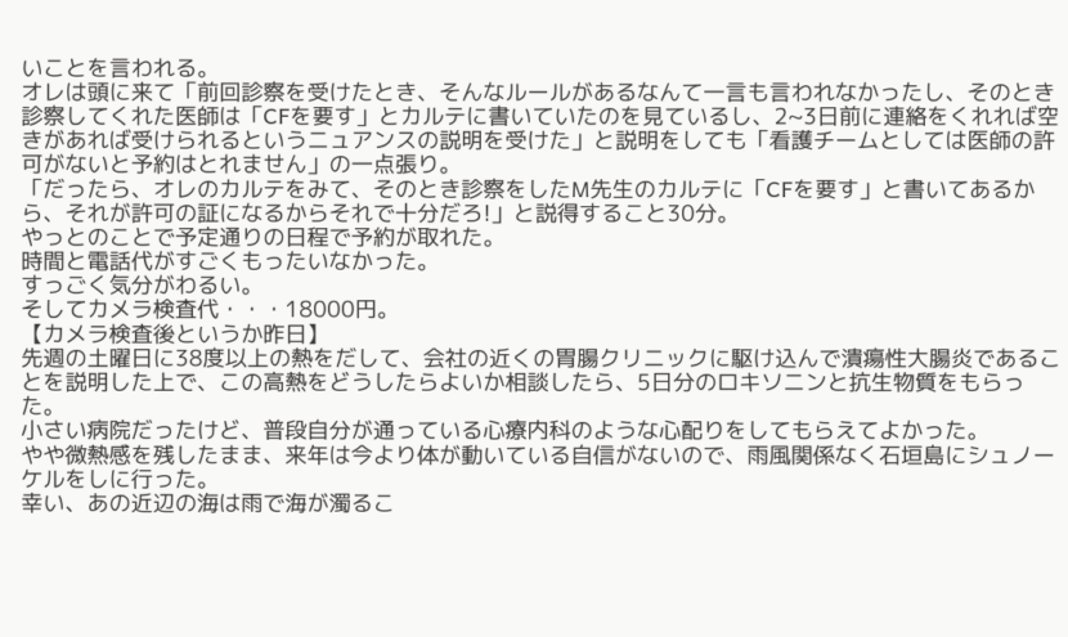いことを言われる。
オレは頭に来て「前回診察を受けたとき、そんなルールがあるなんて一言も言われなかったし、そのとき診察してくれた医師は「CFを要す」とカルテに書いていたのを見ているし、2~3日前に連絡をくれれば空きがあれば受けられるというニュアンスの説明を受けた」と説明をしても「看護チームとしては医師の許可がないと予約はとれません」の一点張り。
「だったら、オレのカルテをみて、そのとき診察をしたM先生のカルテに「CFを要す」と書いてあるから、それが許可の証になるからそれで十分だろ!」と説得すること30分。
やっとのことで予定通りの日程で予約が取れた。
時間と電話代がすごくもったいなかった。
すっごく気分がわるい。
そしてカメラ検査代・・・18000円。
【カメラ検査後というか昨日】
先週の土曜日に38度以上の熱をだして、会社の近くの胃腸クリニックに駆け込んで潰瘍性大腸炎であることを説明した上で、この高熱をどうしたらよいか相談したら、5日分のロキソニンと抗生物質をもらった。
小さい病院だったけど、普段自分が通っている心療内科のような心配りをしてもらえてよかった。
やや微熱感を残したまま、来年は今より体が動いている自信がないので、雨風関係なく石垣島にシュノーケルをしに行った。
幸い、あの近辺の海は雨で海が濁るこ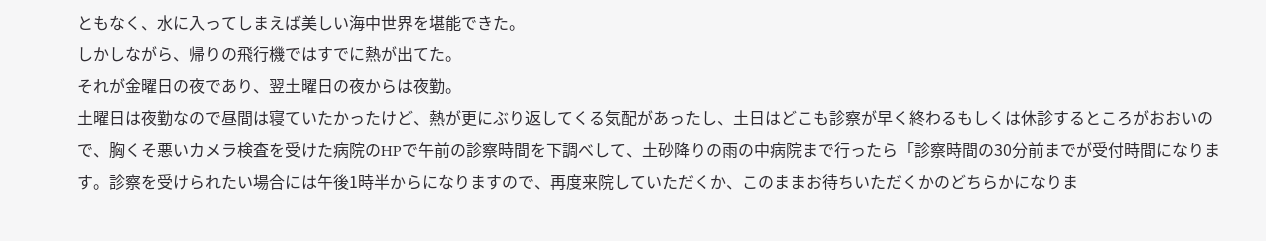ともなく、水に入ってしまえば美しい海中世界を堪能できた。
しかしながら、帰りの飛行機ではすでに熱が出てた。
それが金曜日の夜であり、翌土曜日の夜からは夜勤。
土曜日は夜勤なので昼間は寝ていたかったけど、熱が更にぶり返してくる気配があったし、土日はどこも診察が早く終わるもしくは休診するところがおおいので、胸くそ悪いカメラ検査を受けた病院のHPで午前の診察時間を下調べして、土砂降りの雨の中病院まで行ったら「診察時間の30分前までが受付時間になります。診察を受けられたい場合には午後1時半からになりますので、再度来院していただくか、このままお待ちいただくかのどちらかになりま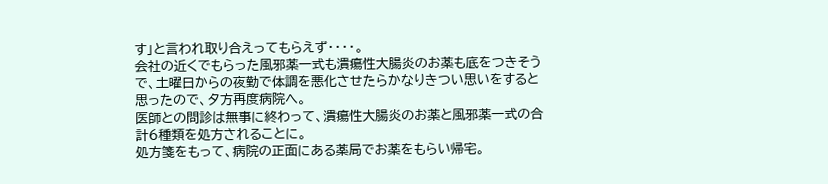す」と言われ取り合えってもらえず・・・・。
会社の近くでもらった風邪薬一式も潰瘍性大腸炎のお薬も底をつきそうで、土曜日からの夜勤で体調を悪化させたらかなりきつい思いをすると思ったので、夕方再度病院へ。
医師との問診は無事に終わって、潰瘍性大腸炎のお薬と風邪薬一式の合計6種類を処方されることに。
処方箋をもって、病院の正面にある薬局でお薬をもらい帰宅。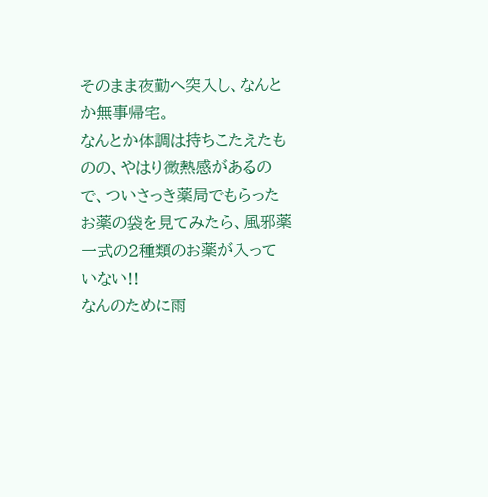そのまま夜勤へ突入し、なんとか無事帰宅。
なんとか体調は持ちこたえたものの、やはり微熱感があるので、ついさっき薬局でもらったお薬の袋を見てみたら、風邪薬一式の2種類のお薬が入っていない!!
なんのために雨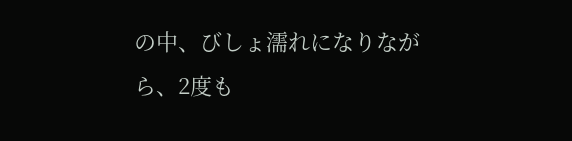の中、びしょ濡れになりながら、2度も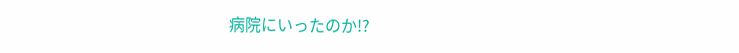病院にいったのか!?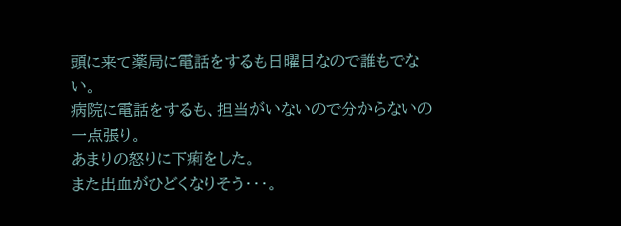頭に来て薬局に電話をするも日曜日なので誰もでない。
病院に電話をするも、担当がいないので分からないの一点張り。
あまりの怒りに下痢をした。
また出血がひどくなりそう・・・。